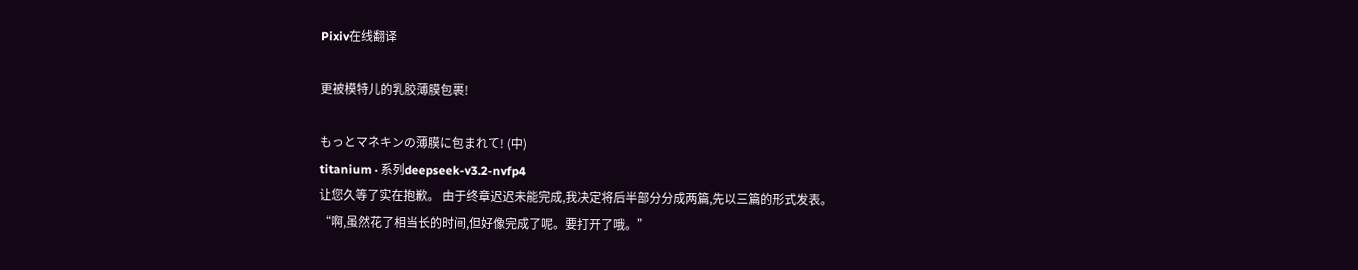Pixiv在线翻译

更被模特儿的乳胶薄膜包裹!

もっとマネキンの薄膜に包まれて! (中)
titanium · 系列deepseek-v3.2-nvfp4
让您久等了实在抱歉。 由于终章迟迟未能完成,我决定将后半部分分成两篇,先以三篇的形式发表。
“啊,虽然花了相当长的时间,但好像完成了呢。要打开了哦。”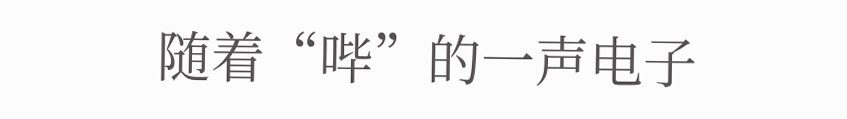随着“哔”的一声电子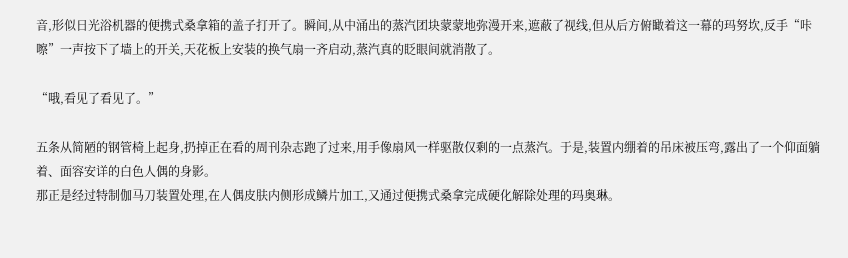音,形似日光浴机器的便携式桑拿箱的盖子打开了。瞬间,从中涌出的蒸汽团块蒙蒙地弥漫开来,遮蔽了视线,但从后方俯瞰着这一幕的玛努坎,反手“咔嚓”一声按下了墙上的开关,天花板上安装的换气扇一齐启动,蒸汽真的眨眼间就消散了。

“哦,看见了看见了。”

五条从简陋的钢管椅上起身,扔掉正在看的周刊杂志跑了过来,用手像扇风一样驱散仅剩的一点蒸汽。于是,装置内绷着的吊床被压弯,露出了一个仰面躺着、面容安详的白色人偶的身影。
那正是经过特制伽马刀装置处理,在人偶皮肤内侧形成鳞片加工,又通过便携式桑拿完成硬化解除处理的玛奥琳。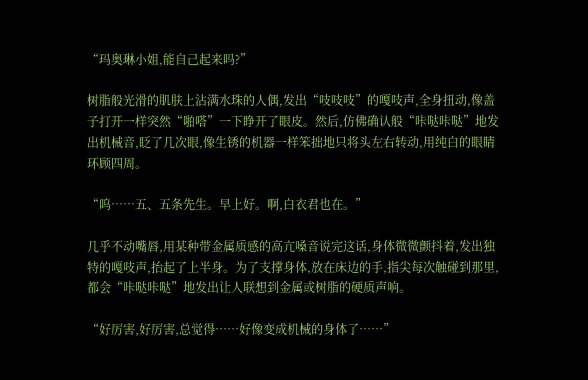“玛奥琳小姐,能自己起来吗?”

树脂般光滑的肌肤上沾满水珠的人偶,发出“吱吱吱”的嘎吱声,全身扭动,像盖子打开一样突然“啪嗒”一下睁开了眼皮。然后,仿佛确认般“咔哒咔哒”地发出机械音,眨了几次眼,像生锈的机器一样笨拙地只将头左右转动,用纯白的眼睛环顾四周。

“呜……五、五条先生。早上好。啊,白衣君也在。”

几乎不动嘴唇,用某种带金属质感的高亢嗓音说完这话,身体微微颤抖着,发出独特的嘎吱声,抬起了上半身。为了支撑身体,放在床边的手,指尖每次触碰到那里,都会“咔哒咔哒”地发出让人联想到金属或树脂的硬质声响。

“好厉害,好厉害,总觉得……好像变成机械的身体了……”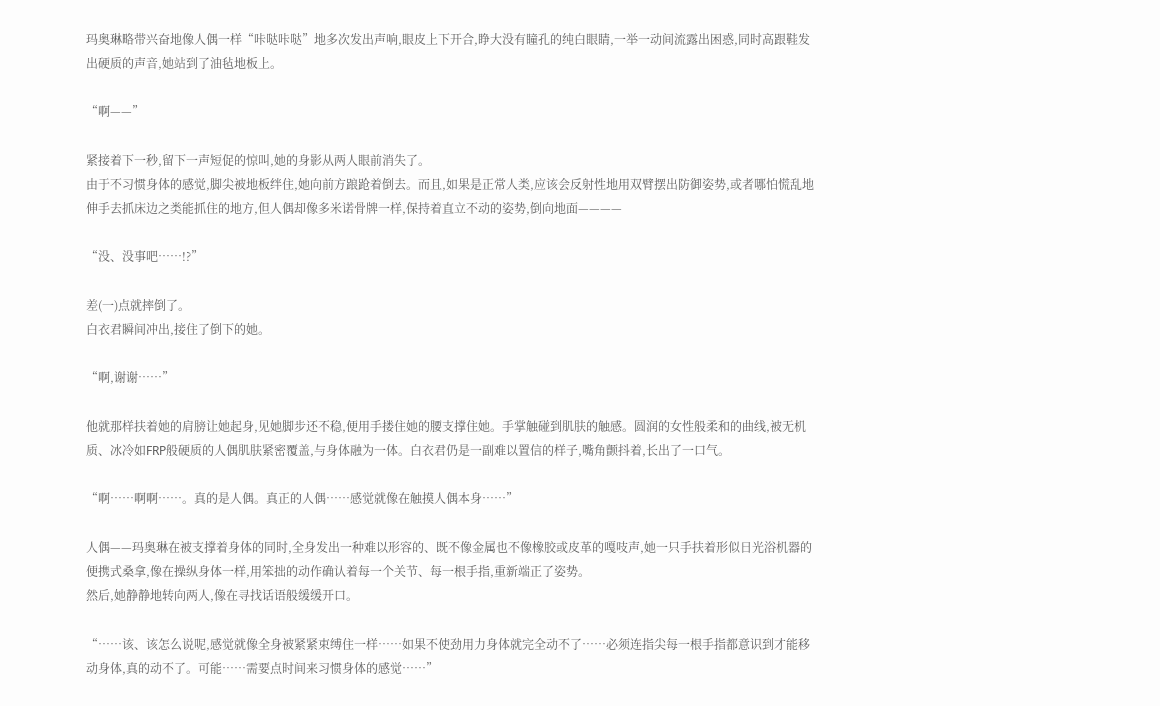玛奥琳略带兴奋地像人偶一样“咔哒咔哒”地多次发出声响,眼皮上下开合,睁大没有瞳孔的纯白眼睛,一举一动间流露出困惑,同时高跟鞋发出硬质的声音,她站到了油毡地板上。

“啊——”

紧接着下一秒,留下一声短促的惊叫,她的身影从两人眼前消失了。
由于不习惯身体的感觉,脚尖被地板绊住,她向前方踉跄着倒去。而且,如果是正常人类,应该会反射性地用双臂摆出防御姿势,或者哪怕慌乱地伸手去抓床边之类能抓住的地方,但人偶却像多米诺骨牌一样,保持着直立不动的姿势,倒向地面————

“没、没事吧……!?”

差(一)点就摔倒了。
白衣君瞬间冲出,接住了倒下的她。

“啊,谢谢……”

他就那样扶着她的肩膀让她起身,见她脚步还不稳,便用手搂住她的腰支撑住她。手掌触碰到肌肤的触感。圆润的女性般柔和的曲线,被无机质、冰冷如FRP般硬质的人偶肌肤紧密覆盖,与身体融为一体。白衣君仍是一副难以置信的样子,嘴角颤抖着,长出了一口气。

“啊……啊啊……。真的是人偶。真正的人偶……感觉就像在触摸人偶本身……”

人偶——玛奥琳在被支撑着身体的同时,全身发出一种难以形容的、既不像金属也不像橡胶或皮革的嘎吱声,她一只手扶着形似日光浴机器的便携式桑拿,像在操纵身体一样,用笨拙的动作确认着每一个关节、每一根手指,重新端正了姿势。
然后,她静静地转向两人,像在寻找话语般缓缓开口。

“……该、该怎么说呢,感觉就像全身被紧紧束缚住一样……如果不使劲用力身体就完全动不了……必须连指尖每一根手指都意识到才能移动身体,真的动不了。可能……需要点时间来习惯身体的感觉……”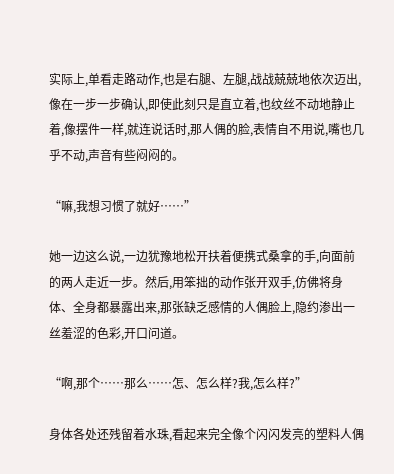实际上,单看走路动作,也是右腿、左腿,战战兢兢地依次迈出,像在一步一步确认,即使此刻只是直立着,也纹丝不动地静止着,像摆件一样,就连说话时,那人偶的脸,表情自不用说,嘴也几乎不动,声音有些闷闷的。

“嘛,我想习惯了就好……”

她一边这么说,一边犹豫地松开扶着便携式桑拿的手,向面前的两人走近一步。然后,用笨拙的动作张开双手,仿佛将身体、全身都暴露出来,那张缺乏感情的人偶脸上,隐约渗出一丝羞涩的色彩,开口问道。

“啊,那个……那么……怎、怎么样?我,怎么样?”

身体各处还残留着水珠,看起来完全像个闪闪发亮的塑料人偶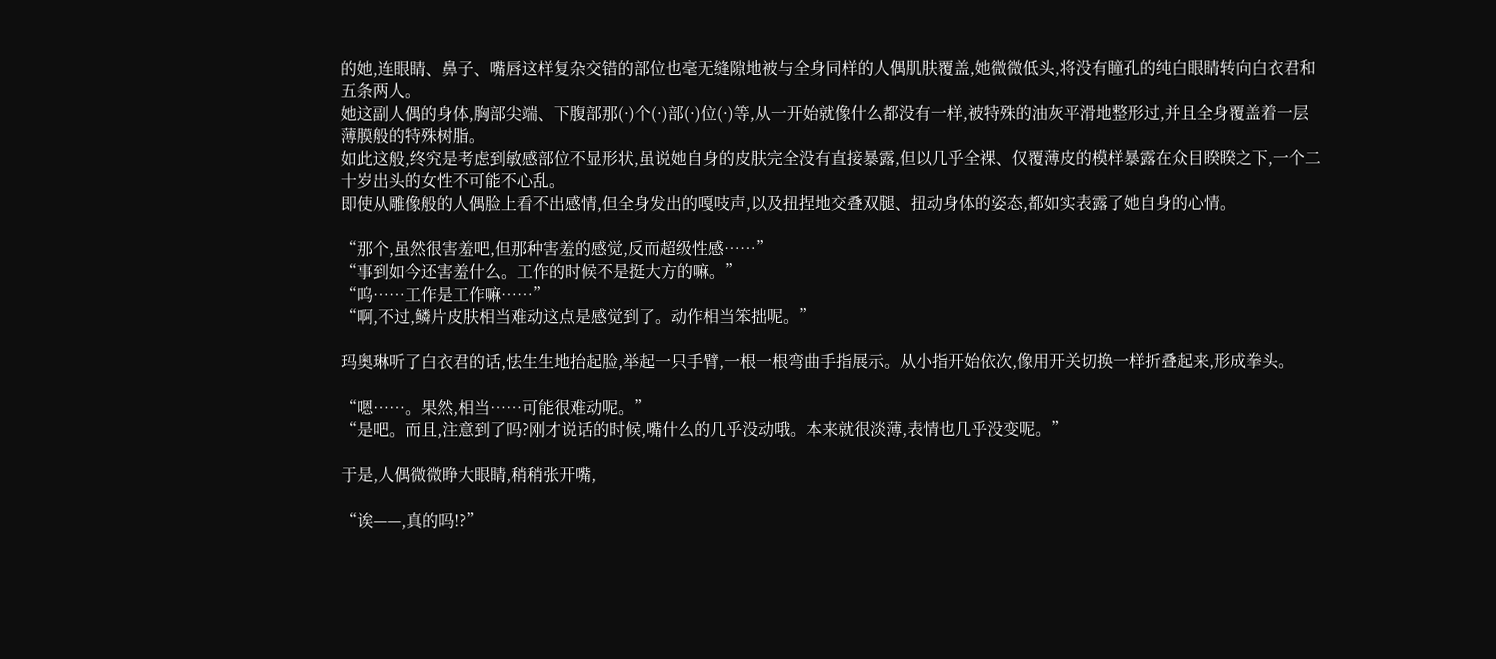的她,连眼睛、鼻子、嘴唇这样复杂交错的部位也毫无缝隙地被与全身同样的人偶肌肤覆盖,她微微低头,将没有瞳孔的纯白眼睛转向白衣君和五条两人。
她这副人偶的身体,胸部尖端、下腹部那(·)个(·)部(·)位(·)等,从一开始就像什么都没有一样,被特殊的油灰平滑地整形过,并且全身覆盖着一层薄膜般的特殊树脂。
如此这般,终究是考虑到敏感部位不显形状,虽说她自身的皮肤完全没有直接暴露,但以几乎全裸、仅覆薄皮的模样暴露在众目睽睽之下,一个二十岁出头的女性不可能不心乱。
即使从雕像般的人偶脸上看不出感情,但全身发出的嘎吱声,以及扭捏地交叠双腿、扭动身体的姿态,都如实表露了她自身的心情。

“那个,虽然很害羞吧,但那种害羞的感觉,反而超级性感……”
“事到如今还害羞什么。工作的时候不是挺大方的嘛。”
“呜……工作是工作嘛……”
“啊,不过,鳞片皮肤相当难动这点是感觉到了。动作相当笨拙呢。”

玛奥琳听了白衣君的话,怯生生地抬起脸,举起一只手臂,一根一根弯曲手指展示。从小指开始依次,像用开关切换一样折叠起来,形成拳头。

“嗯……。果然,相当……可能很难动呢。”
“是吧。而且,注意到了吗?刚才说话的时候,嘴什么的几乎没动哦。本来就很淡薄,表情也几乎没变呢。”

于是,人偶微微睁大眼睛,稍稍张开嘴,

“诶——,真的吗!?”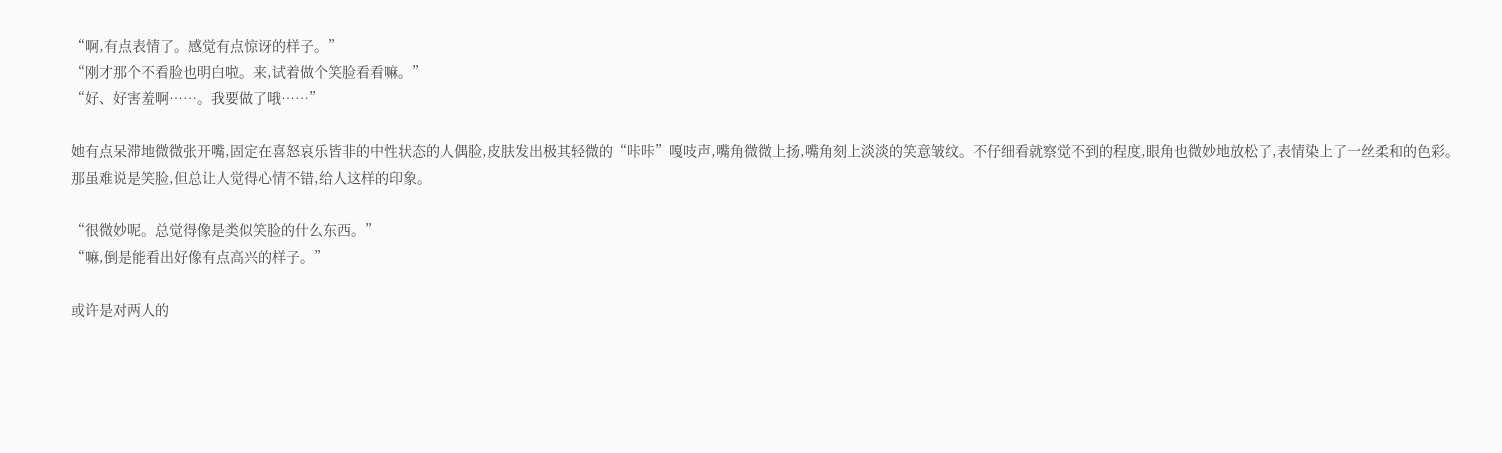“啊,有点表情了。感觉有点惊讶的样子。”
“刚才那个不看脸也明白啦。来,试着做个笑脸看看嘛。”
“好、好害羞啊……。我要做了哦……”

她有点呆滞地微微张开嘴,固定在喜怒哀乐皆非的中性状态的人偶脸,皮肤发出极其轻微的“咔咔”嘎吱声,嘴角微微上扬,嘴角刻上淡淡的笑意皱纹。不仔细看就察觉不到的程度,眼角也微妙地放松了,表情染上了一丝柔和的色彩。
那虽难说是笑脸,但总让人觉得心情不错,给人这样的印象。

“很微妙呢。总觉得像是类似笑脸的什么东西。”
“嘛,倒是能看出好像有点高兴的样子。”

或许是对两人的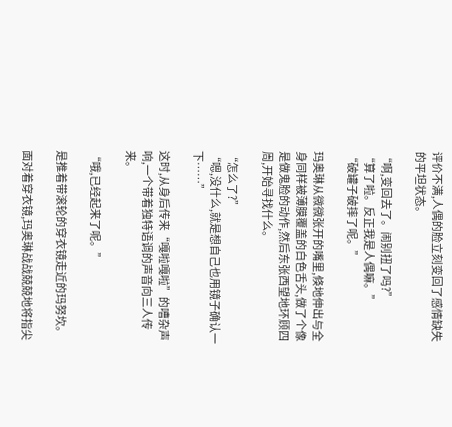评价不满,人偶的脸立刻变回了感情缺失的平坦状态。

“啊,变回去了。闹别扭了吗?”
“算了啦。反正我是人偶嘛。”
“破罐子破摔了呢。”

玛奥琳从微微张开的嘴里,倏地伸出与全身同样被薄膜覆盖的白色舌头,做了个像是做鬼脸的动作,然后东张西望地环顾四周,开始寻找什么。

“怎么了?”
“嗯,没什么,就是想自己也用镜子确认一下……”

这时,从身后传来“嘎啦嘎啦”的嘈杂声响,一个带着独特语调的声音向三人传来。

“哦,已经起来了呢。”

是推着带滚轮的穿衣镜走近的玛努坎。

面对着穿衣镜,玛奥琳战战兢兢地将指尖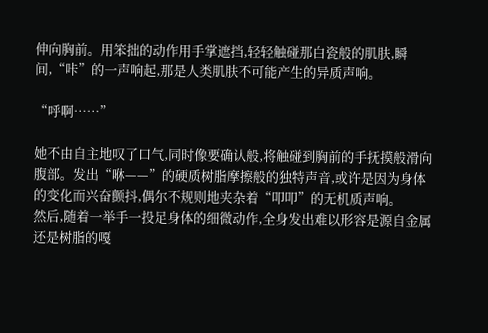伸向胸前。用笨拙的动作用手掌遮挡,轻轻触碰那白瓷般的肌肤,瞬间,“咔”的一声响起,那是人类肌肤不可能产生的异质声响。

“呼啊……”

她不由自主地叹了口气,同时像要确认般,将触碰到胸前的手抚摸般滑向腹部。发出“咻——”的硬质树脂摩擦般的独特声音,或许是因为身体的变化而兴奋颤抖,偶尔不规则地夹杂着“叩叩”的无机质声响。
然后,随着一举手一投足身体的细微动作,全身发出难以形容是源自金属还是树脂的嘎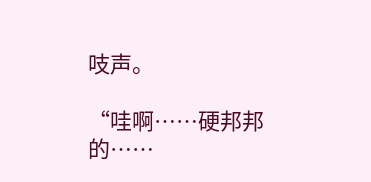吱声。

“哇啊……硬邦邦的……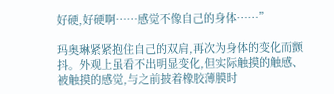好硬,好硬啊……感觉不像自己的身体……”

玛奥琳紧紧抱住自己的双肩,再次为身体的变化而颤抖。外观上虽看不出明显变化,但实际触摸的触感、被触摸的感觉,与之前披着橡胶薄膜时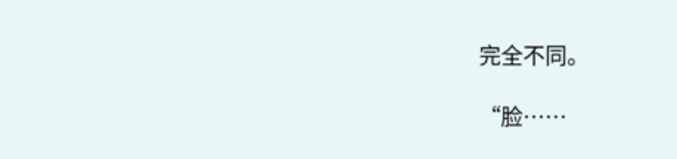完全不同。

“脸……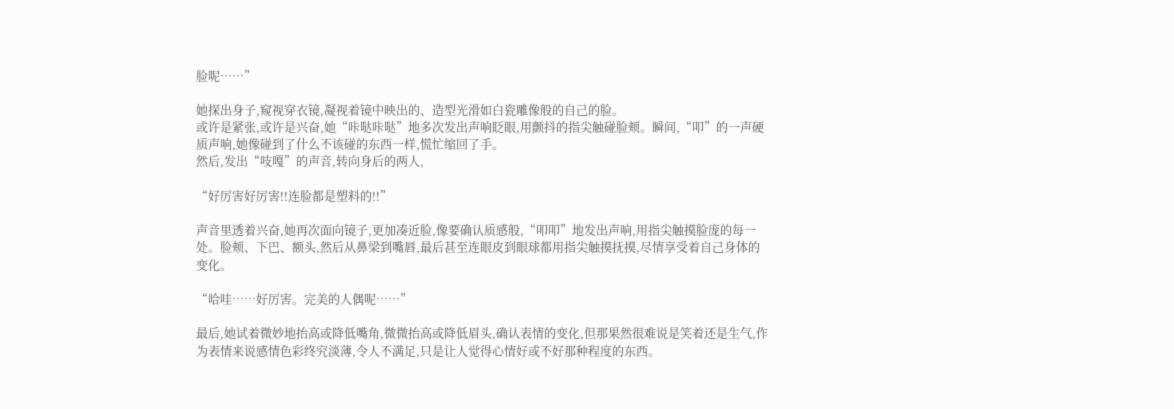脸呢……”

她探出身子,窥视穿衣镜,凝视着镜中映出的、造型光滑如白瓷雕像般的自己的脸。
或许是紧张,或许是兴奋,她“咔哒咔哒”地多次发出声响眨眼,用颤抖的指尖触碰脸颊。瞬间,“叩”的一声硬质声响,她像碰到了什么不该碰的东西一样,慌忙缩回了手。
然后,发出“吱嘎”的声音,转向身后的两人,

“好厉害好厉害!!连脸都是塑料的!!”

声音里透着兴奋,她再次面向镜子,更加凑近脸,像要确认质感般,“叩叩”地发出声响,用指尖触摸脸庞的每一处。脸颊、下巴、额头,然后从鼻梁到嘴唇,最后甚至连眼皮到眼球都用指尖触摸抚摸,尽情享受着自己身体的变化。

“哈哇……好厉害。完美的人偶呢……”

最后,她试着微妙地抬高或降低嘴角,微微抬高或降低眉头,确认表情的变化,但那果然很难说是笑着还是生气,作为表情来说感情色彩终究淡薄,令人不满足,只是让人觉得心情好或不好那种程度的东西。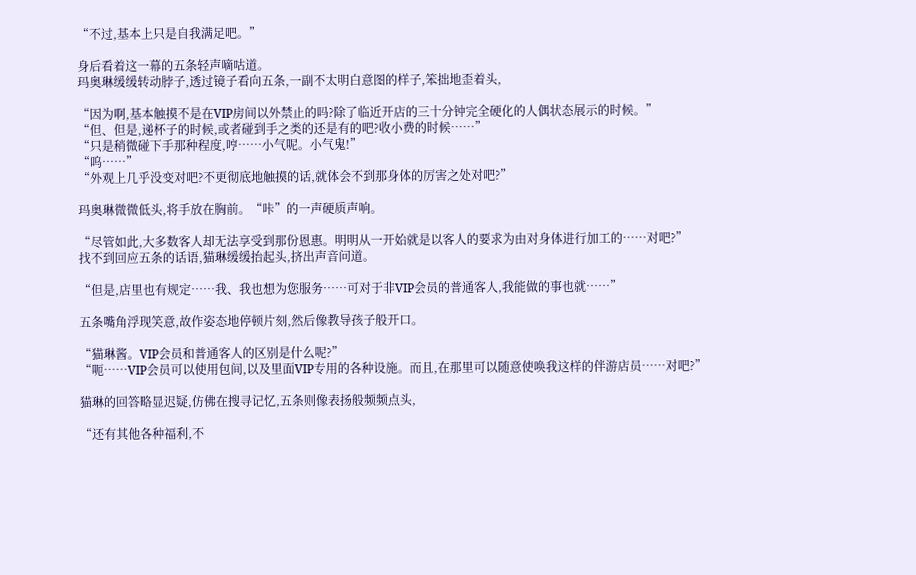“不过,基本上只是自我满足吧。”

身后看着这一幕的五条轻声嘀咕道。
玛奥琳缓缓转动脖子,透过镜子看向五条,一副不太明白意图的样子,笨拙地歪着头,

“因为啊,基本触摸不是在VIP房间以外禁止的吗?除了临近开店的三十分钟完全硬化的人偶状态展示的时候。”
“但、但是,递杯子的时候,或者碰到手之类的还是有的吧?收小费的时候……”
“只是稍微碰下手那种程度,哼……小气呢。小气鬼!”
“呜……”
“外观上几乎没变对吧?不更彻底地触摸的话,就体会不到那身体的厉害之处对吧?”

玛奥琳微微低头,将手放在胸前。“咔”的一声硬质声响。

“尽管如此,大多数客人却无法享受到那份恩惠。明明从一开始就是以客人的要求为由对身体进行加工的……对吧?”
找不到回应五条的话语,猫琳缓缓抬起头,挤出声音问道。

“但是,店里也有规定……我、我也想为您服务……可对于非VIP会员的普通客人,我能做的事也就……”

五条嘴角浮现笑意,故作姿态地停顿片刻,然后像教导孩子般开口。

“猫琳酱。VIP会员和普通客人的区别是什么呢?”
“呃……VIP会员可以使用包间,以及里面VIP专用的各种设施。而且,在那里可以随意使唤我这样的伴游店员……对吧?”

猫琳的回答略显迟疑,仿佛在搜寻记忆,五条则像表扬般频频点头,

“还有其他各种福利,不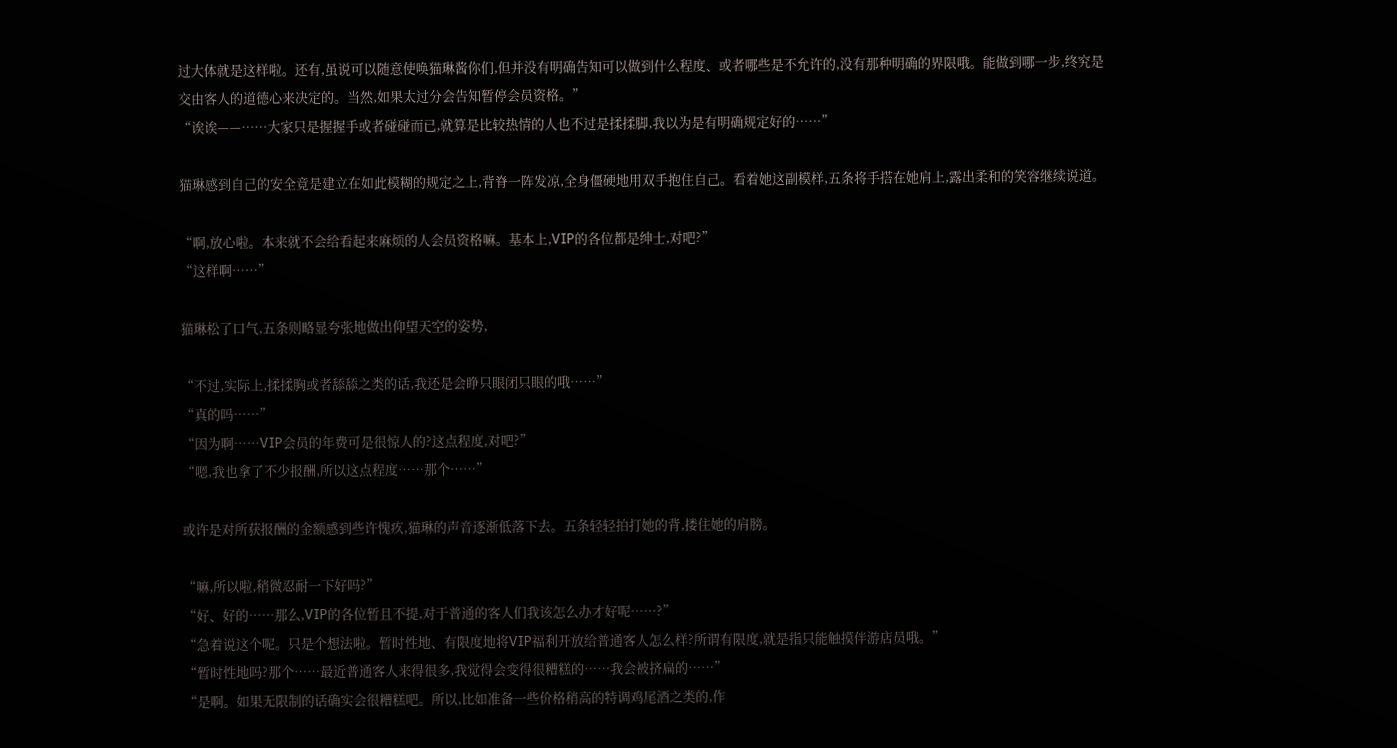过大体就是这样啦。还有,虽说可以随意使唤猫琳酱你们,但并没有明确告知可以做到什么程度、或者哪些是不允许的,没有那种明确的界限哦。能做到哪一步,终究是交由客人的道德心来决定的。当然,如果太过分会告知暂停会员资格。”
“诶诶——……大家只是握握手或者碰碰而已,就算是比较热情的人也不过是揉揉脚,我以为是有明确规定好的……”

猫琳感到自己的安全竟是建立在如此模糊的规定之上,背脊一阵发凉,全身僵硬地用双手抱住自己。看着她这副模样,五条将手搭在她肩上,露出柔和的笑容继续说道。

“啊,放心啦。本来就不会给看起来麻烦的人会员资格嘛。基本上,VIP的各位都是绅士,对吧?”
“这样啊……”

猫琳松了口气,五条则略显夸张地做出仰望天空的姿势,

“不过,实际上,揉揉胸或者舔舔之类的话,我还是会睁只眼闭只眼的哦……”
“真的吗……”
“因为啊……VIP会员的年费可是很惊人的?这点程度,对吧?”
“嗯,我也拿了不少报酬,所以这点程度……那个……”

或许是对所获报酬的金额感到些许愧疚,猫琳的声音逐渐低落下去。五条轻轻拍打她的背,搂住她的肩膀。

“嘛,所以啦,稍微忍耐一下好吗?”
“好、好的……那么,VIP的各位暂且不提,对于普通的客人们我该怎么办才好呢……?”
“急着说这个呢。只是个想法啦。暂时性地、有限度地将VIP福利开放给普通客人怎么样?所谓有限度,就是指只能触摸伴游店员哦。”
“暂时性地吗?那个……最近普通客人来得很多,我觉得会变得很糟糕的……我会被挤扁的……”
“是啊。如果无限制的话确实会很糟糕吧。所以,比如准备一些价格稍高的特调鸡尾酒之类的,作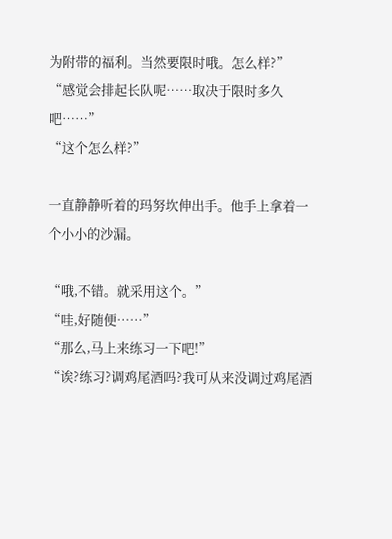为附带的福利。当然要限时哦。怎么样?”
“感觉会排起长队呢……取决于限时多久吧……”
“这个怎么样?”

一直静静听着的玛努坎伸出手。他手上拿着一个小小的沙漏。

“哦,不错。就采用这个。”
“哇,好随便……”
“那么,马上来练习一下吧!”
“诶?练习?调鸡尾酒吗?我可从来没调过鸡尾酒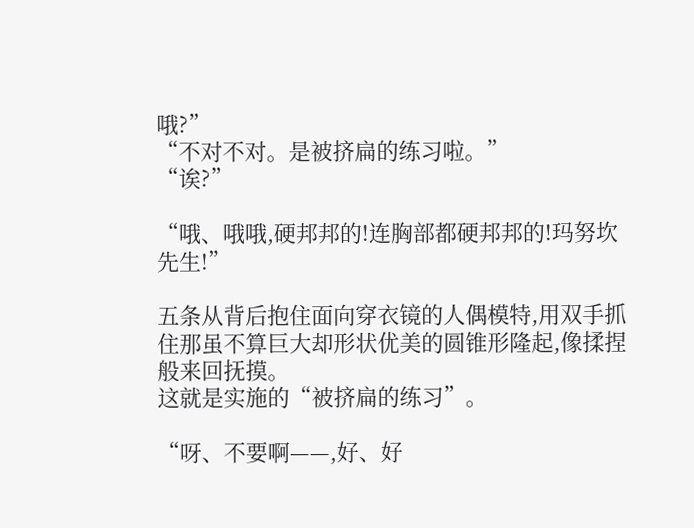哦?”
“不对不对。是被挤扁的练习啦。”
“诶?”

“哦、哦哦,硬邦邦的!连胸部都硬邦邦的!玛努坎先生!”

五条从背后抱住面向穿衣镜的人偶模特,用双手抓住那虽不算巨大却形状优美的圆锥形隆起,像揉捏般来回抚摸。
这就是实施的“被挤扁的练习”。

“呀、不要啊——,好、好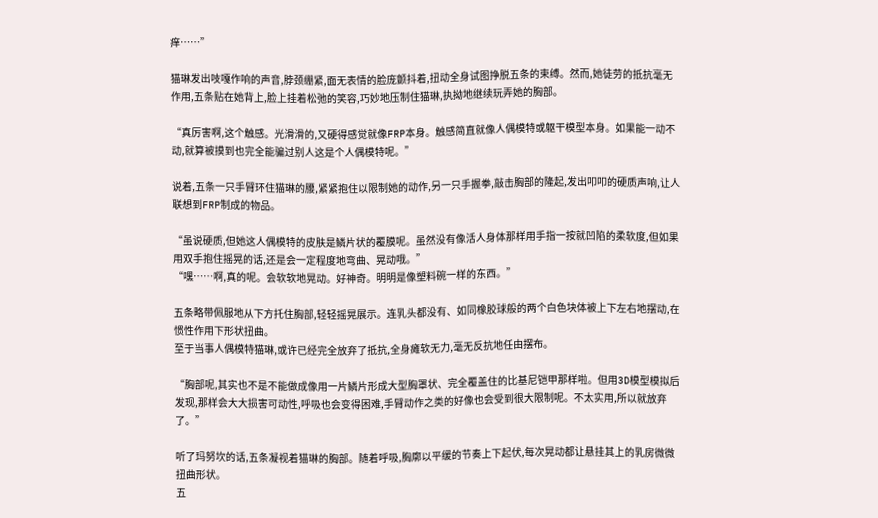痒……”

猫琳发出吱嘎作响的声音,脖颈绷紧,面无表情的脸庞颤抖着,扭动全身试图挣脱五条的束缚。然而,她徒劳的抵抗毫无作用,五条贴在她背上,脸上挂着松弛的笑容,巧妙地压制住猫琳,执拗地继续玩弄她的胸部。

“真厉害啊,这个触感。光滑滑的,又硬得感觉就像FRP本身。触感简直就像人偶模特或躯干模型本身。如果能一动不动,就算被摸到也完全能骗过别人这是个人偶模特呢。”

说着,五条一只手臂环住猫琳的腰,紧紧抱住以限制她的动作,另一只手握拳,敲击胸部的隆起,发出叩叩的硬质声响,让人联想到FRP制成的物品。

“虽说硬质,但她这人偶模特的皮肤是鳞片状的覆膜呢。虽然没有像活人身体那样用手指一按就凹陷的柔软度,但如果用双手抱住摇晃的话,还是会一定程度地弯曲、晃动哦。”
“嘿……啊,真的呢。会软软地晃动。好神奇。明明是像塑料碗一样的东西。”

五条略带佩服地从下方托住胸部,轻轻摇晃展示。连乳头都没有、如同橡胶球般的两个白色块体被上下左右地摆动,在惯性作用下形状扭曲。
至于当事人偶模特猫琳,或许已经完全放弃了抵抗,全身瘫软无力,毫无反抗地任由摆布。

“胸部呢,其实也不是不能做成像用一片鳞片形成大型胸罩状、完全覆盖住的比基尼铠甲那样啦。但用3D模型模拟后发现,那样会大大损害可动性,呼吸也会变得困难,手臂动作之类的好像也会受到很大限制呢。不太实用,所以就放弃了。”

听了玛努坎的话,五条凝视着猫琳的胸部。随着呼吸,胸廓以平缓的节奏上下起伏,每次晃动都让悬挂其上的乳房微微扭曲形状。
五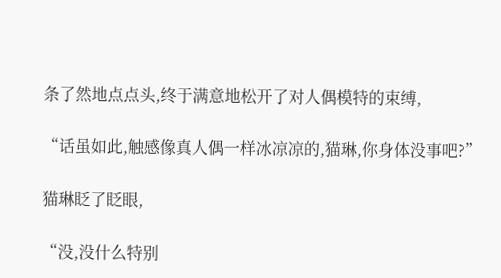条了然地点点头,终于满意地松开了对人偶模特的束缚,

“话虽如此,触感像真人偶一样冰凉凉的,猫琳,你身体没事吧?”

猫琳眨了眨眼,

“没,没什么特别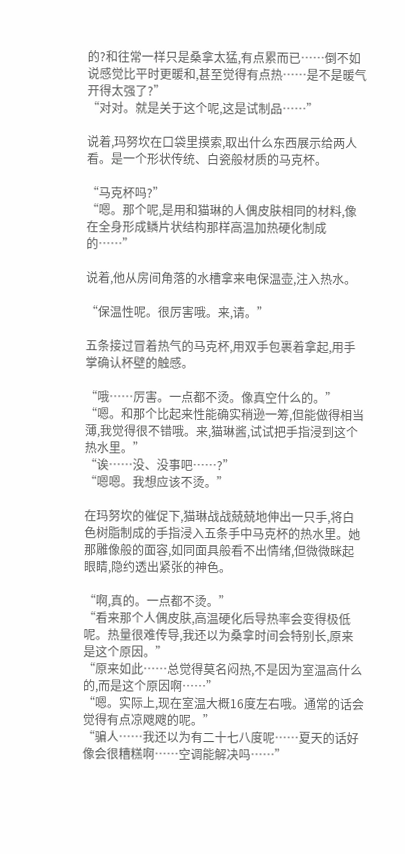的?和往常一样只是桑拿太猛,有点累而已……倒不如说感觉比平时更暖和,甚至觉得有点热……是不是暖气开得太强了?”
“对对。就是关于这个呢,这是试制品……”

说着,玛努坎在口袋里摸索,取出什么东西展示给两人看。是一个形状传统、白瓷般材质的马克杯。

“马克杯吗?”
“嗯。那个呢,是用和猫琳的人偶皮肤相同的材料,像在全身形成鳞片状结构那样高温加热硬化制成的……”

说着,他从房间角落的水槽拿来电保温壶,注入热水。

“保温性呢。很厉害哦。来,请。”

五条接过冒着热气的马克杯,用双手包裹着拿起,用手掌确认杯壁的触感。

“哦……厉害。一点都不烫。像真空什么的。”
“嗯。和那个比起来性能确实稍逊一筹,但能做得相当薄,我觉得很不错哦。来,猫琳酱,试试把手指浸到这个热水里。”
“诶……没、没事吧……?”
“嗯嗯。我想应该不烫。”

在玛努坎的催促下,猫琳战战兢兢地伸出一只手,将白色树脂制成的手指浸入五条手中马克杯的热水里。她那雕像般的面容,如同面具般看不出情绪,但微微眯起眼睛,隐约透出紧张的神色。

“啊,真的。一点都不烫。”
“看来那个人偶皮肤,高温硬化后导热率会变得极低呢。热量很难传导,我还以为桑拿时间会特别长,原来是这个原因。”
“原来如此……总觉得莫名闷热,不是因为室温高什么的,而是这个原因啊……”
“嗯。实际上,现在室温大概16度左右哦。通常的话会觉得有点凉飕飕的呢。”
“骗人……我还以为有二十七八度呢……夏天的话好像会很糟糕啊……空调能解决吗……”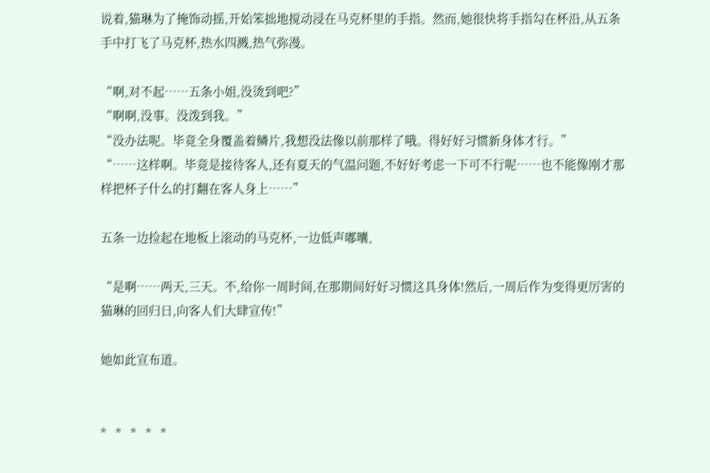说着,猫琳为了掩饰动摇,开始笨拙地搅动浸在马克杯里的手指。然而,她很快将手指勾在杯沿,从五条手中打飞了马克杯,热水四溅,热气弥漫。

“啊,对不起……五条小姐,没烫到吧?”
“啊啊,没事。没泼到我。”
“没办法呢。毕竟全身覆盖着鳞片,我想没法像以前那样了哦。得好好习惯新身体才行。”
“……这样啊。毕竟是接待客人,还有夏天的气温问题,不好好考虑一下可不行呢……也不能像刚才那样把杯子什么的打翻在客人身上……”

五条一边捡起在地板上滚动的马克杯,一边低声嘟囔,

“是啊……两天,三天。不,给你一周时间,在那期间好好习惯这具身体!然后,一周后作为变得更厉害的猫琳的回归日,向客人们大肆宣传!”

她如此宣布道。


*   *   *   *   *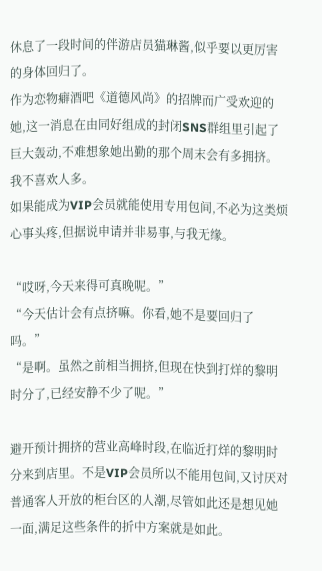休息了一段时间的伴游店员猫琳酱,似乎要以更厉害的身体回归了。
作为恋物癖酒吧《道德风尚》的招牌而广受欢迎的她,这一消息在由同好组成的封闭SNS群组里引起了巨大轰动,不难想象她出勤的那个周末会有多拥挤。
我不喜欢人多。
如果能成为VIP会员就能使用专用包间,不必为这类烦心事头疼,但据说申请并非易事,与我无缘。

“哎呀,今天来得可真晚呢。”
“今天估计会有点挤嘛。你看,她不是要回归了吗。”
“是啊。虽然之前相当拥挤,但现在快到打烊的黎明时分了,已经安静不少了呢。”

避开预计拥挤的营业高峰时段,在临近打烊的黎明时分来到店里。不是VIP会员所以不能用包间,又讨厌对普通客人开放的柜台区的人潮,尽管如此还是想见她一面,满足这些条件的折中方案就是如此。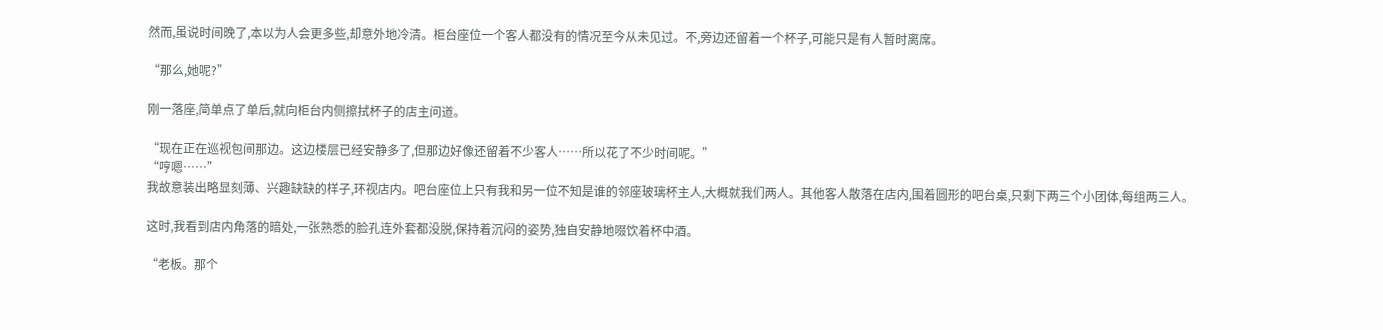然而,虽说时间晚了,本以为人会更多些,却意外地冷清。柜台座位一个客人都没有的情况至今从未见过。不,旁边还留着一个杯子,可能只是有人暂时离席。

“那么,她呢?”

刚一落座,简单点了单后,就向柜台内侧擦拭杯子的店主问道。

“现在正在巡视包间那边。这边楼层已经安静多了,但那边好像还留着不少客人……所以花了不少时间呢。”
“哼嗯……”
我故意装出略显刻薄、兴趣缺缺的样子,环视店内。吧台座位上只有我和另一位不知是谁的邻座玻璃杯主人,大概就我们两人。其他客人散落在店内,围着圆形的吧台桌,只剩下两三个小团体,每组两三人。

这时,我看到店内角落的暗处,一张熟悉的脸孔连外套都没脱,保持着沉闷的姿势,独自安静地啜饮着杯中酒。

“老板。那个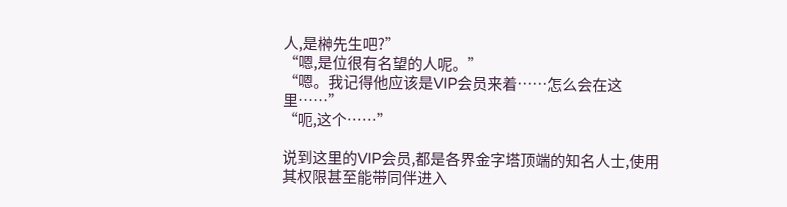人,是榊先生吧?”
“嗯,是位很有名望的人呢。”
“嗯。我记得他应该是VIP会员来着……怎么会在这里……”
“呃,这个……”

说到这里的VIP会员,都是各界金字塔顶端的知名人士,使用其权限甚至能带同伴进入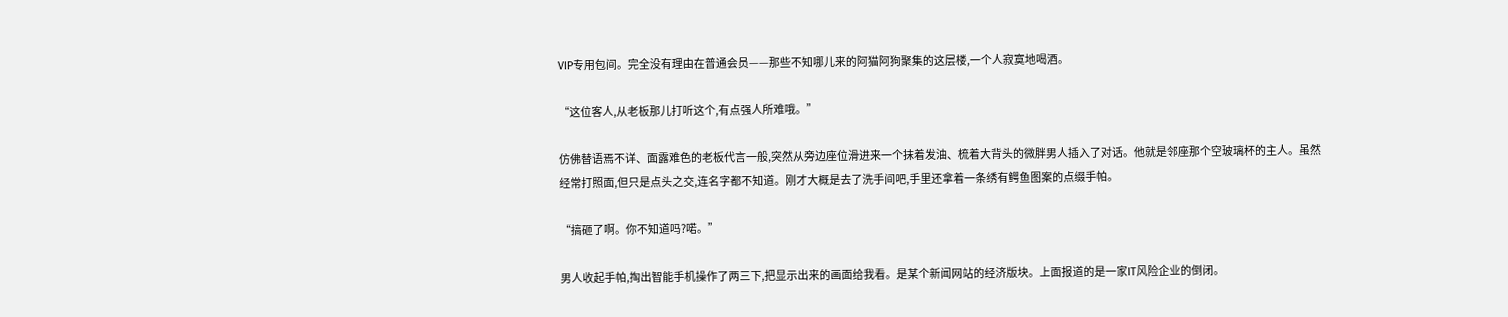VIP专用包间。完全没有理由在普通会员——那些不知哪儿来的阿猫阿狗聚集的这层楼,一个人寂寞地喝酒。

“这位客人,从老板那儿打听这个,有点强人所难哦。”

仿佛替语焉不详、面露难色的老板代言一般,突然从旁边座位滑进来一个抹着发油、梳着大背头的微胖男人插入了对话。他就是邻座那个空玻璃杯的主人。虽然经常打照面,但只是点头之交,连名字都不知道。刚才大概是去了洗手间吧,手里还拿着一条绣有鳄鱼图案的点缀手帕。

“搞砸了啊。你不知道吗?喏。”

男人收起手帕,掏出智能手机操作了两三下,把显示出来的画面给我看。是某个新闻网站的经济版块。上面报道的是一家IT风险企业的倒闭。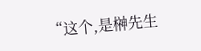“这个,是榊先生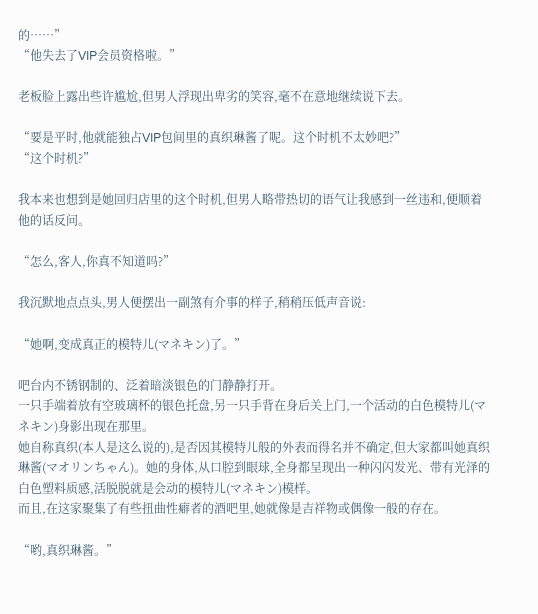的……”
“他失去了VIP会员资格啦。”

老板脸上露出些许尴尬,但男人浮现出卑劣的笑容,毫不在意地继续说下去。

“要是平时,他就能独占VIP包间里的真织琳酱了呢。这个时机不太妙吧?”
“这个时机?”

我本来也想到是她回归店里的这个时机,但男人略带热切的语气让我感到一丝违和,便顺着他的话反问。

“怎么,客人,你真不知道吗?”

我沉默地点点头,男人便摆出一副煞有介事的样子,稍稍压低声音说:

“她啊,变成真正的模特儿(マネキン)了。”

吧台内不锈钢制的、泛着暗淡银色的门静静打开。
一只手端着放有空玻璃杯的银色托盘,另一只手背在身后关上门,一个活动的白色模特儿(マネキン)身影出现在那里。
她自称真织(本人是这么说的),是否因其模特儿般的外表而得名并不确定,但大家都叫她真织琳酱(マオリンちゃん)。她的身体,从口腔到眼球,全身都呈现出一种闪闪发光、带有光泽的白色塑料质感,活脱脱就是会动的模特儿(マネキン)模样。
而且,在这家聚集了有些扭曲性癖者的酒吧里,她就像是吉祥物或偶像一般的存在。

“哟,真织琳酱。”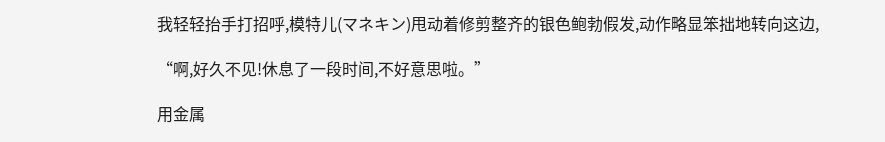我轻轻抬手打招呼,模特儿(マネキン)甩动着修剪整齐的银色鲍勃假发,动作略显笨拙地转向这边,

“啊,好久不见!休息了一段时间,不好意思啦。”

用金属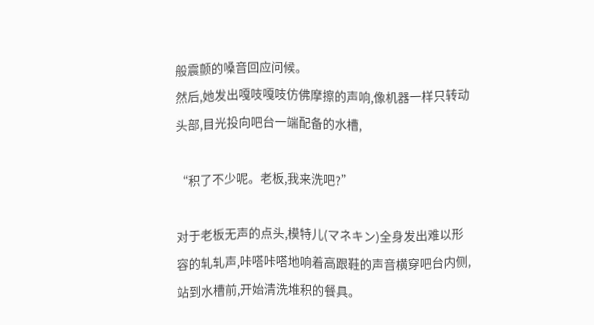般震颤的嗓音回应问候。
然后,她发出嘎吱嘎吱仿佛摩擦的声响,像机器一样只转动头部,目光投向吧台一端配备的水槽,

“积了不少呢。老板,我来洗吧?”

对于老板无声的点头,模特儿(マネキン)全身发出难以形容的轧轧声,咔嗒咔嗒地响着高跟鞋的声音横穿吧台内侧,站到水槽前,开始清洗堆积的餐具。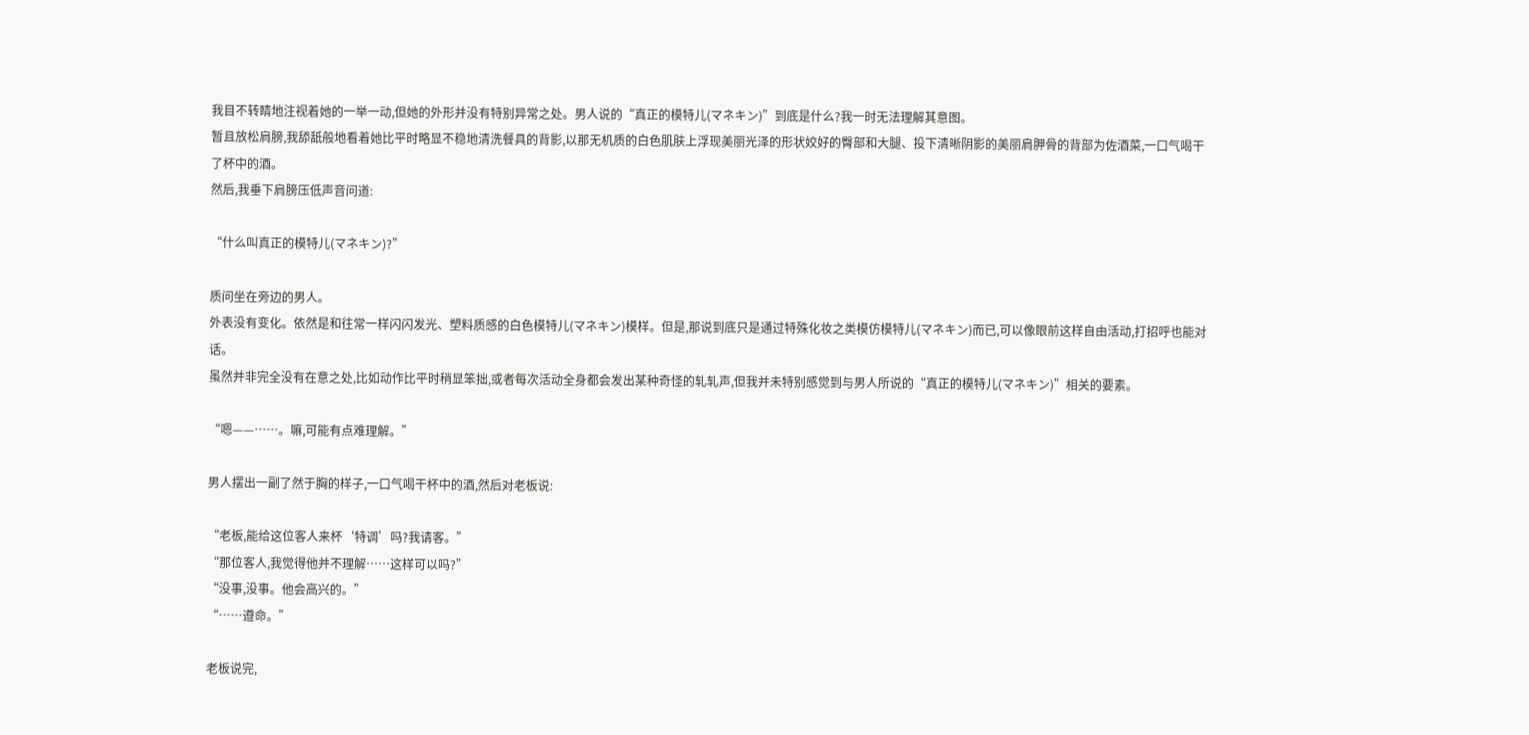我目不转睛地注视着她的一举一动,但她的外形并没有特别异常之处。男人说的“真正的模特儿(マネキン)”到底是什么?我一时无法理解其意图。
暂且放松肩膀,我舔舐般地看着她比平时略显不稳地清洗餐具的背影,以那无机质的白色肌肤上浮现美丽光泽的形状姣好的臀部和大腿、投下清晰阴影的美丽肩胛骨的背部为佐酒菜,一口气喝干了杯中的酒。
然后,我垂下肩膀压低声音问道:

“什么叫真正的模特儿(マネキン)?”

质问坐在旁边的男人。
外表没有变化。依然是和往常一样闪闪发光、塑料质感的白色模特儿(マネキン)模样。但是,那说到底只是通过特殊化妆之类模仿模特儿(マネキン)而已,可以像眼前这样自由活动,打招呼也能对话。
虽然并非完全没有在意之处,比如动作比平时稍显笨拙,或者每次活动全身都会发出某种奇怪的轧轧声,但我并未特别感觉到与男人所说的“真正的模特儿(マネキン)”相关的要素。

“嗯——……。嘛,可能有点难理解。”

男人摆出一副了然于胸的样子,一口气喝干杯中的酒,然后对老板说:

“老板,能给这位客人来杯‘特调’吗?我请客。”
“那位客人,我觉得他并不理解……这样可以吗?”
“没事,没事。他会高兴的。”
“……遵命。”

老板说完,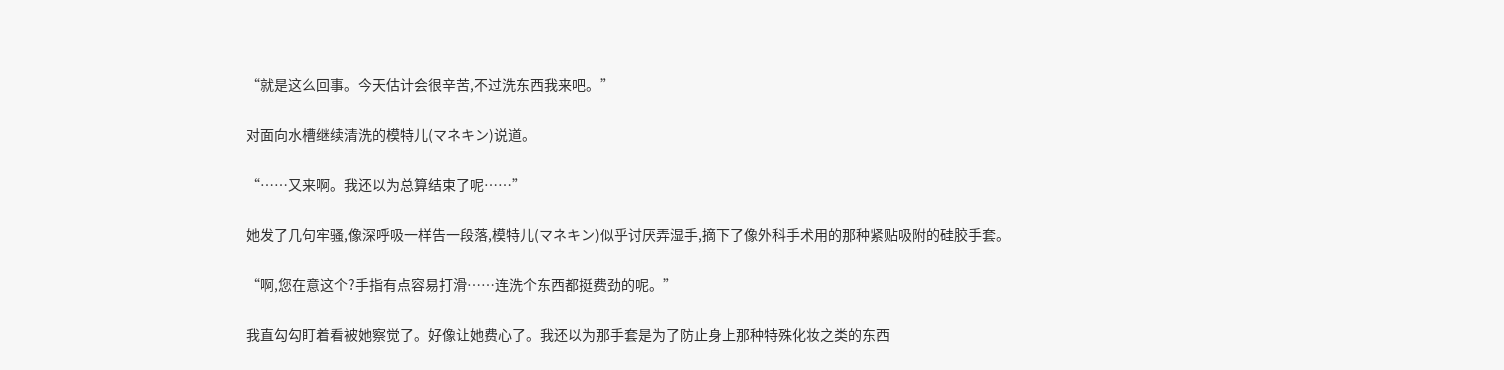“就是这么回事。今天估计会很辛苦,不过洗东西我来吧。”

对面向水槽继续清洗的模特儿(マネキン)说道。

“……又来啊。我还以为总算结束了呢……”

她发了几句牢骚,像深呼吸一样告一段落,模特儿(マネキン)似乎讨厌弄湿手,摘下了像外科手术用的那种紧贴吸附的硅胶手套。

“啊,您在意这个?手指有点容易打滑……连洗个东西都挺费劲的呢。”

我直勾勾盯着看被她察觉了。好像让她费心了。我还以为那手套是为了防止身上那种特殊化妆之类的东西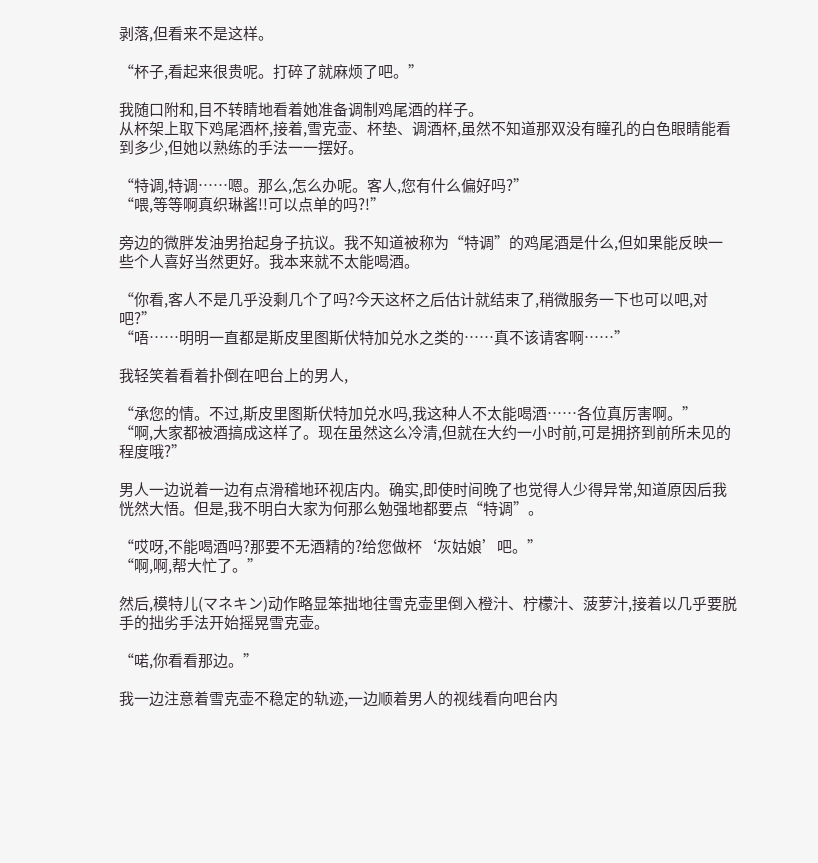剥落,但看来不是这样。

“杯子,看起来很贵呢。打碎了就麻烦了吧。”

我随口附和,目不转睛地看着她准备调制鸡尾酒的样子。
从杯架上取下鸡尾酒杯,接着,雪克壶、杯垫、调酒杯,虽然不知道那双没有瞳孔的白色眼睛能看到多少,但她以熟练的手法一一摆好。

“特调,特调……嗯。那么,怎么办呢。客人,您有什么偏好吗?”
“喂,等等啊真织琳酱!!可以点单的吗?!”

旁边的微胖发油男抬起身子抗议。我不知道被称为“特调”的鸡尾酒是什么,但如果能反映一些个人喜好当然更好。我本来就不太能喝酒。

“你看,客人不是几乎没剩几个了吗?今天这杯之后估计就结束了,稍微服务一下也可以吧,对吧?”
“唔……明明一直都是斯皮里图斯伏特加兑水之类的……真不该请客啊……”

我轻笑着看着扑倒在吧台上的男人,

“承您的情。不过,斯皮里图斯伏特加兑水吗,我这种人不太能喝酒……各位真厉害啊。”
“啊,大家都被酒搞成这样了。现在虽然这么冷清,但就在大约一小时前,可是拥挤到前所未见的程度哦?”

男人一边说着一边有点滑稽地环视店内。确实,即使时间晚了也觉得人少得异常,知道原因后我恍然大悟。但是,我不明白大家为何那么勉强地都要点“特调”。

“哎呀,不能喝酒吗?那要不无酒精的?给您做杯‘灰姑娘’吧。”
“啊,啊,帮大忙了。”

然后,模特儿(マネキン)动作略显笨拙地往雪克壶里倒入橙汁、柠檬汁、菠萝汁,接着以几乎要脱手的拙劣手法开始摇晃雪克壶。

“喏,你看看那边。”

我一边注意着雪克壶不稳定的轨迹,一边顺着男人的视线看向吧台内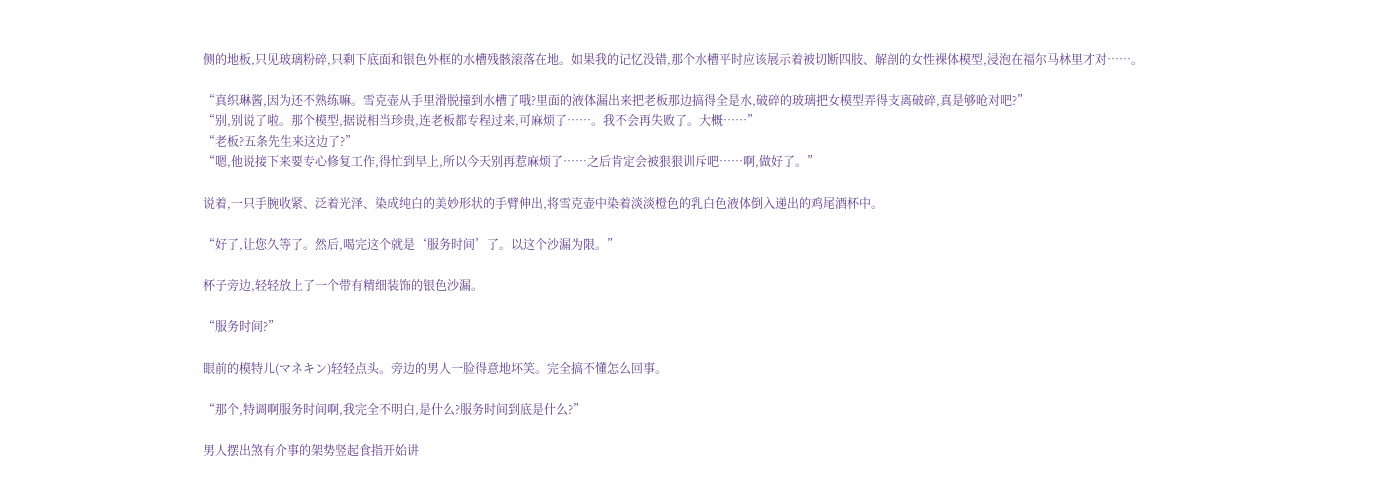侧的地板,只见玻璃粉碎,只剩下底面和银色外框的水槽残骸滚落在地。如果我的记忆没错,那个水槽平时应该展示着被切断四肢、解剖的女性裸体模型,浸泡在福尔马林里才对……。

“真织琳酱,因为还不熟练嘛。雪克壶从手里滑脱撞到水槽了哦?里面的液体漏出来把老板那边搞得全是水,破碎的玻璃把女模型弄得支离破碎,真是够呛对吧?”
“别,别说了啦。那个模型,据说相当珍贵,连老板都专程过来,可麻烦了……。我不会再失败了。大概……”
“老板?五条先生来这边了?”
“嗯,他说接下来要专心修复工作,得忙到早上,所以今天别再惹麻烦了……之后肯定会被狠狠训斥吧……啊,做好了。”

说着,一只手腕收紧、泛着光泽、染成纯白的美妙形状的手臂伸出,将雪克壶中染着淡淡橙色的乳白色液体倒入递出的鸡尾酒杯中。

“好了,让您久等了。然后,喝完这个就是‘服务时间’了。以这个沙漏为限。”

杯子旁边,轻轻放上了一个带有精细装饰的银色沙漏。

“服务时间?”

眼前的模特儿(マネキン)轻轻点头。旁边的男人一脸得意地坏笑。完全搞不懂怎么回事。

“那个,特调啊服务时间啊,我完全不明白,是什么?服务时间到底是什么?”

男人摆出煞有介事的架势竖起食指开始讲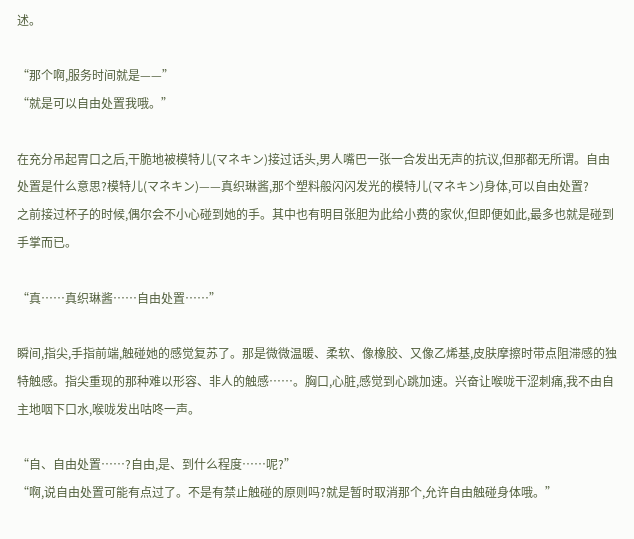述。

“那个啊,服务时间就是——”
“就是可以自由处置我哦。”

在充分吊起胃口之后,干脆地被模特儿(マネキン)接过话头,男人嘴巴一张一合发出无声的抗议,但那都无所谓。自由处置是什么意思?模特儿(マネキン)——真织琳酱,那个塑料般闪闪发光的模特儿(マネキン)身体,可以自由处置?
之前接过杯子的时候,偶尔会不小心碰到她的手。其中也有明目张胆为此给小费的家伙,但即便如此,最多也就是碰到手掌而已。

“真……真织琳酱……自由处置……”

瞬间,指尖,手指前端,触碰她的感觉复苏了。那是微微温暖、柔软、像橡胶、又像乙烯基,皮肤摩擦时带点阻滞感的独特触感。指尖重现的那种难以形容、非人的触感……。胸口,心脏,感觉到心跳加速。兴奋让喉咙干涩刺痛,我不由自主地咽下口水,喉咙发出咕咚一声。

“自、自由处置……?自由,是、到什么程度……呢?”
“啊,说自由处置可能有点过了。不是有禁止触碰的原则吗?就是暂时取消那个,允许自由触碰身体哦。”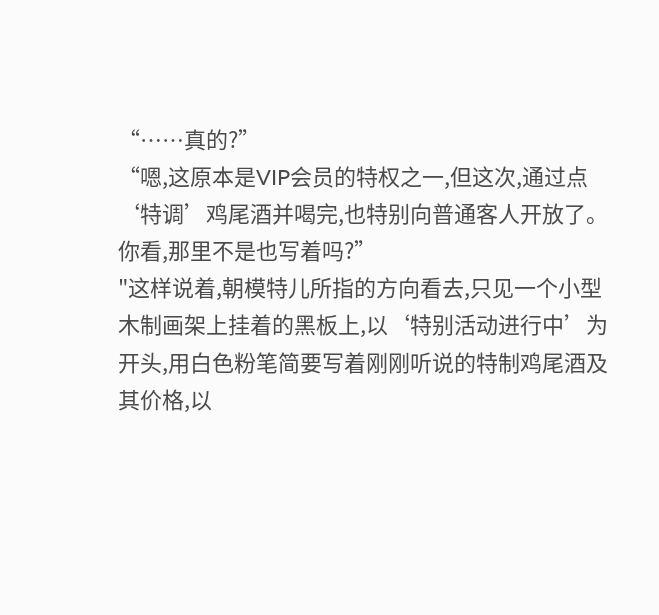“……真的?”
“嗯,这原本是VIP会员的特权之一,但这次,通过点‘特调’鸡尾酒并喝完,也特别向普通客人开放了。你看,那里不是也写着吗?”
"这样说着,朝模特儿所指的方向看去,只见一个小型木制画架上挂着的黑板上,以‘特别活动进行中’为开头,用白色粉笔简要写着刚刚听说的特制鸡尾酒及其价格,以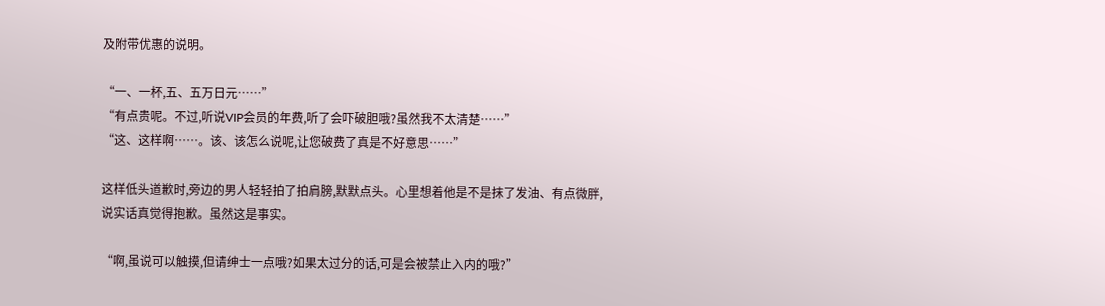及附带优惠的说明。

“一、一杯,五、五万日元……”
“有点贵呢。不过,听说VIP会员的年费,听了会吓破胆哦?虽然我不太清楚……”
“这、这样啊……。该、该怎么说呢,让您破费了真是不好意思……”

这样低头道歉时,旁边的男人轻轻拍了拍肩膀,默默点头。心里想着他是不是抹了发油、有点微胖,说实话真觉得抱歉。虽然这是事实。

“啊,虽说可以触摸,但请绅士一点哦?如果太过分的话,可是会被禁止入内的哦?”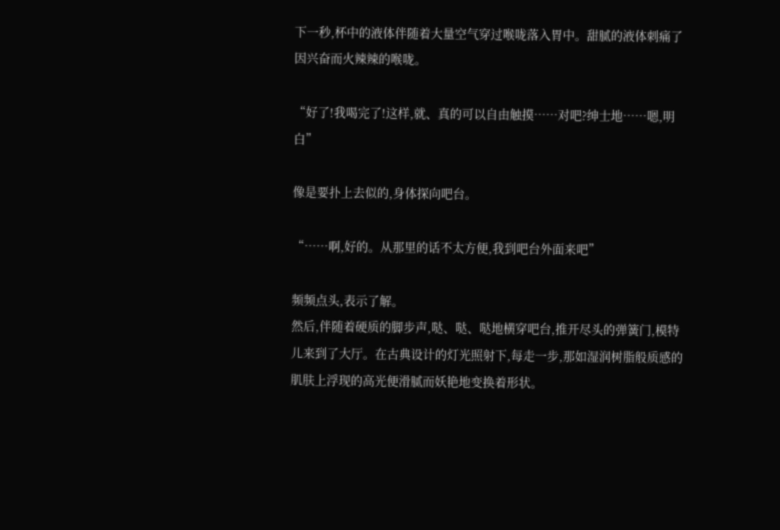下一秒,杯中的液体伴随着大量空气穿过喉咙落入胃中。甜腻的液体刺痛了因兴奋而火辣辣的喉咙。

“好了!我喝完了!这样,就、真的可以自由触摸……对吧?绅士地……嗯,明白”

像是要扑上去似的,身体探向吧台。

“……啊,好的。从那里的话不太方便,我到吧台外面来吧”

频频点头,表示了解。
然后,伴随着硬质的脚步声,哒、哒、哒地横穿吧台,推开尽头的弹簧门,模特儿来到了大厅。在古典设计的灯光照射下,每走一步,那如湿润树脂般质感的肌肤上浮现的高光便滑腻而妖艳地变换着形状。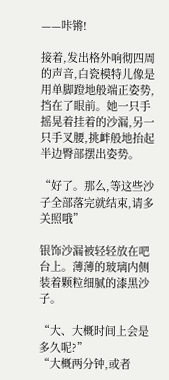——咔锵!

接着,发出格外响彻四周的声音,白瓷模特儿像是用单脚蹬地般端正姿势,挡在了眼前。她一只手摇晃着挂着的沙漏,另一只手叉腰,挑衅般地抬起半边臀部摆出姿势。

“好了。那么,等这些沙子全部落完就结束,请多关照哦”

银饰沙漏被轻轻放在吧台上。薄薄的玻璃内侧装着颗粒细腻的漆黑沙子。

“大、大概时间上会是多久呢?”
“大概两分钟,或者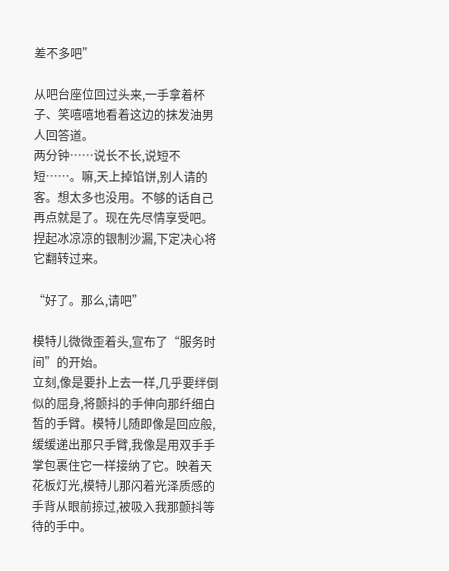差不多吧”

从吧台座位回过头来,一手拿着杯子、笑嘻嘻地看着这边的抹发油男人回答道。
两分钟……说长不长,说短不短……。嘛,天上掉馅饼,别人请的客。想太多也没用。不够的话自己再点就是了。现在先尽情享受吧。
捏起冰凉凉的银制沙漏,下定决心将它翻转过来。

“好了。那么,请吧”

模特儿微微歪着头,宣布了“服务时间”的开始。
立刻,像是要扑上去一样,几乎要绊倒似的屈身,将颤抖的手伸向那纤细白皙的手臂。模特儿随即像是回应般,缓缓递出那只手臂,我像是用双手手掌包裹住它一样接纳了它。映着天花板灯光,模特儿那闪着光泽质感的手背从眼前掠过,被吸入我那颤抖等待的手中。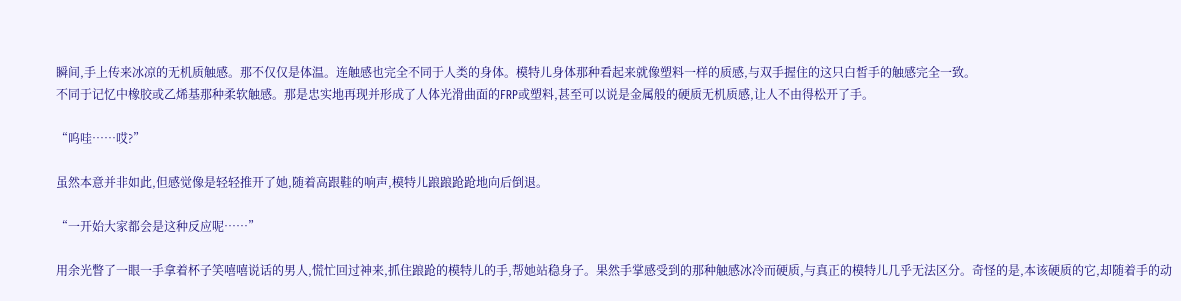瞬间,手上传来冰凉的无机质触感。那不仅仅是体温。连触感也完全不同于人类的身体。模特儿身体那种看起来就像塑料一样的质感,与双手握住的这只白皙手的触感完全一致。
不同于记忆中橡胶或乙烯基那种柔软触感。那是忠实地再现并形成了人体光滑曲面的FRP或塑料,甚至可以说是金属般的硬质无机质感,让人不由得松开了手。

“呜哇……哎?”

虽然本意并非如此,但感觉像是轻轻推开了她,随着高跟鞋的响声,模特儿踉踉跄跄地向后倒退。

“一开始大家都会是这种反应呢……”

用余光瞥了一眼一手拿着杯子笑嘻嘻说话的男人,慌忙回过神来,抓住踉跄的模特儿的手,帮她站稳身子。果然手掌感受到的那种触感冰冷而硬质,与真正的模特儿几乎无法区分。奇怪的是,本该硬质的它,却随着手的动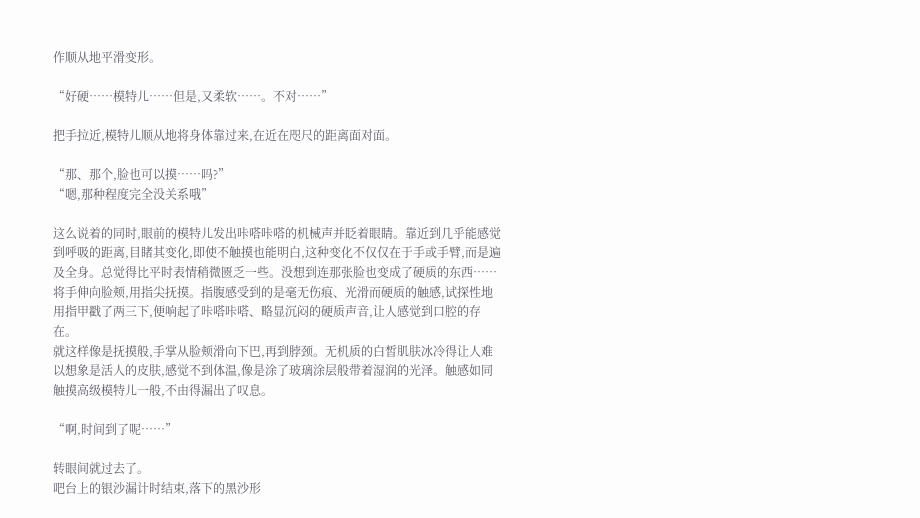作顺从地平滑变形。

“好硬……模特儿……但是,又柔软……。不对……”

把手拉近,模特儿顺从地将身体靠过来,在近在咫尺的距离面对面。

“那、那个,脸也可以摸……吗?”
“嗯,那种程度完全没关系哦”

这么说着的同时,眼前的模特儿发出咔嗒咔嗒的机械声并眨着眼睛。靠近到几乎能感觉到呼吸的距离,目睹其变化,即使不触摸也能明白,这种变化不仅仅在于手或手臂,而是遍及全身。总觉得比平时表情稍微匮乏一些。没想到连那张脸也变成了硬质的东西……
将手伸向脸颊,用指尖抚摸。指腹感受到的是毫无伤痕、光滑而硬质的触感,试探性地用指甲戳了两三下,便响起了咔嗒咔嗒、略显沉闷的硬质声音,让人感觉到口腔的存在。
就这样像是抚摸般,手掌从脸颊滑向下巴,再到脖颈。无机质的白皙肌肤冰冷得让人难以想象是活人的皮肤,感觉不到体温,像是涂了玻璃涂层般带着湿润的光泽。触感如同触摸高级模特儿一般,不由得漏出了叹息。

“啊,时间到了呢……”

转眼间就过去了。
吧台上的银沙漏计时结束,落下的黑沙形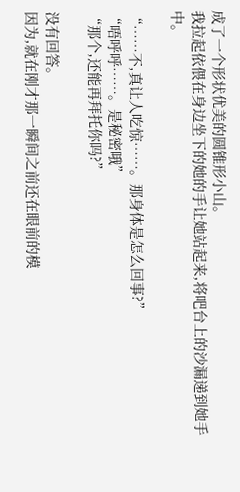成了一个形状优美的圆锥形小山。
我拉起依偎在身边坐下的她的手让她站起来,将吧台上的沙漏递到她手中。

“……不,真让人吃惊……。那身体是怎么回事?”
“唔呼呼……。是秘密哦”
“那个,还能再拜托你吗?”

没有回答。
因为,就在刚才那一瞬间之前还在眼前的模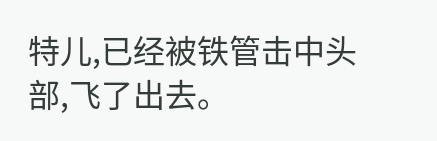特儿,已经被铁管击中头部,飞了出去。